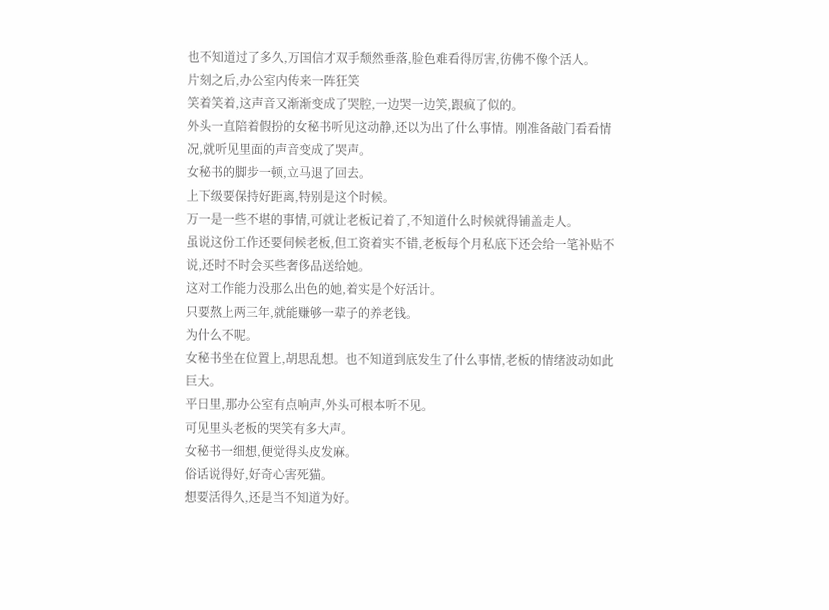也不知道过了多久,万国信才双手颓然垂落,脸色难看得厉害,彷佛不像个活人。
片刻之后,办公室内传来一阵狂笑
笑着笑着,这声音又渐渐变成了哭腔,一边哭一边笑,跟疯了似的。
外头一直陪着假扮的女秘书听见这动静,还以为出了什么事情。刚准备敲门看看情况,就听见里面的声音变成了哭声。
女秘书的脚步一顿,立马退了回去。
上下级要保持好距离,特别是这个时候。
万一是一些不堪的事情,可就让老板记着了,不知道什么时候就得铺盖走人。
虽说这份工作还要伺候老板,但工资着实不错,老板每个月私底下还会给一笔补贴不说,还时不时会买些奢侈品送给她。
这对工作能力没那么出色的她,着实是个好活计。
只要熬上两三年,就能赚够一辈子的养老钱。
为什么不呢。
女秘书坐在位置上,胡思乱想。也不知道到底发生了什么事情,老板的情绪波动如此巨大。
平日里,那办公室有点响声,外头可根本听不见。
可见里头老板的哭笑有多大声。
女秘书一细想,便觉得头皮发麻。
俗话说得好,好奇心害死猫。
想要活得久,还是当不知道为好。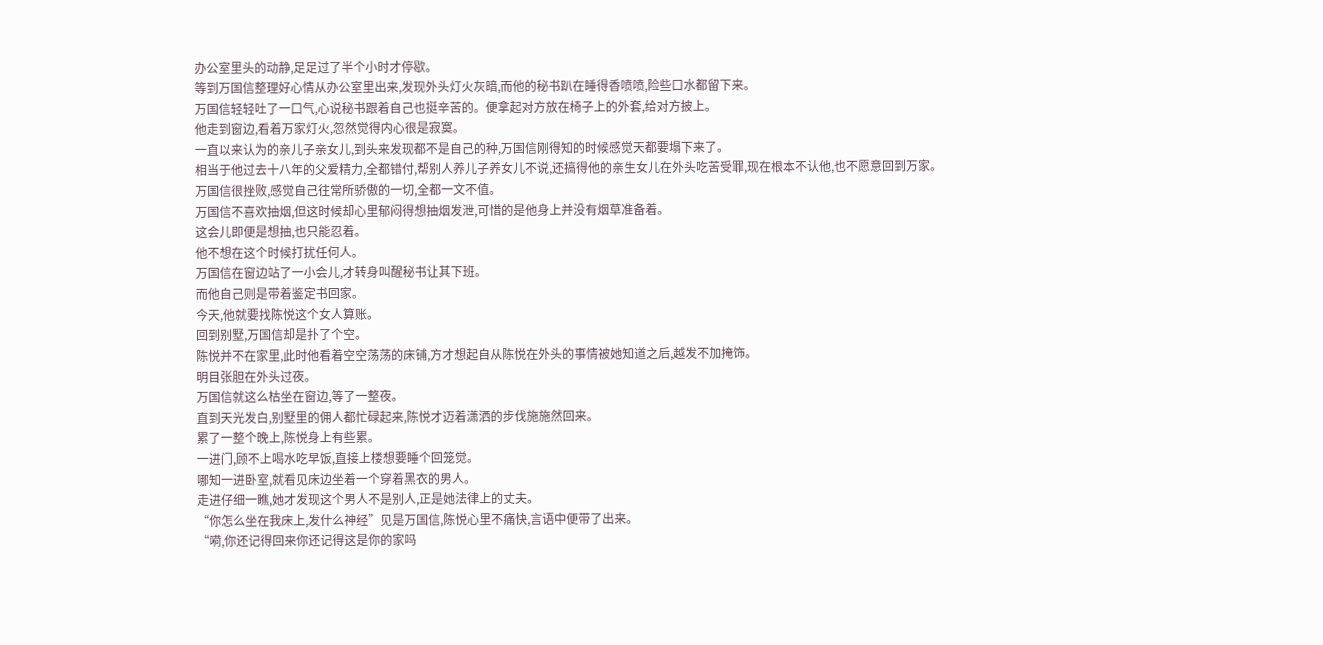办公室里头的动静,足足过了半个小时才停歇。
等到万国信整理好心情从办公室里出来,发现外头灯火灰暗,而他的秘书趴在睡得香喷喷,险些口水都留下来。
万国信轻轻吐了一口气,心说秘书跟着自己也挺辛苦的。便拿起对方放在椅子上的外套,给对方披上。
他走到窗边,看着万家灯火,忽然觉得内心很是寂寞。
一直以来认为的亲儿子亲女儿,到头来发现都不是自己的种,万国信刚得知的时候感觉天都要塌下来了。
相当于他过去十八年的父爱精力,全都错付,帮别人养儿子养女儿不说,还搞得他的亲生女儿在外头吃苦受罪,现在根本不认他,也不愿意回到万家。
万国信很挫败,感觉自己往常所骄傲的一切,全都一文不值。
万国信不喜欢抽烟,但这时候却心里郁闷得想抽烟发泄,可惜的是他身上并没有烟草准备着。
这会儿即便是想抽,也只能忍着。
他不想在这个时候打扰任何人。
万国信在窗边站了一小会儿,才转身叫醒秘书让其下班。
而他自己则是带着鉴定书回家。
今天,他就要找陈悦这个女人算账。
回到别墅,万国信却是扑了个空。
陈悦并不在家里,此时他看着空空荡荡的床铺,方才想起自从陈悦在外头的事情被她知道之后,越发不加掩饰。
明目张胆在外头过夜。
万国信就这么枯坐在窗边,等了一整夜。
直到天光发白,别墅里的佣人都忙碌起来,陈悦才迈着潇洒的步伐施施然回来。
累了一整个晚上,陈悦身上有些累。
一进门,顾不上喝水吃早饭,直接上楼想要睡个回笼觉。
哪知一进卧室,就看见床边坐着一个穿着黑衣的男人。
走进仔细一瞧,她才发现这个男人不是别人,正是她法律上的丈夫。
“你怎么坐在我床上,发什么神经”见是万国信,陈悦心里不痛快,言语中便带了出来。
“嗬,你还记得回来你还记得这是你的家吗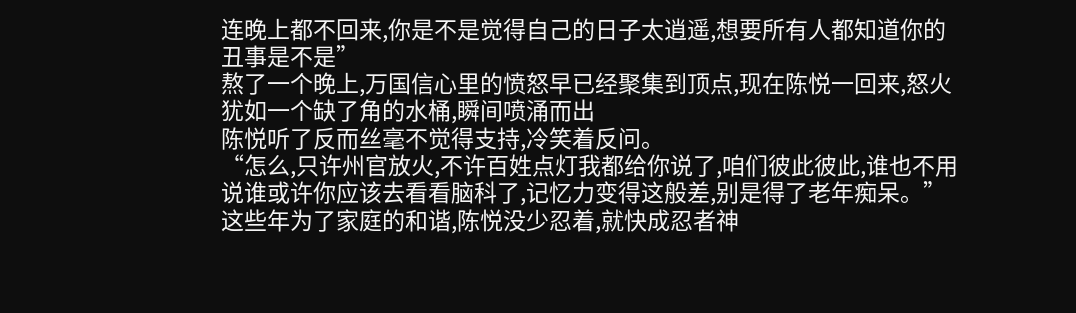连晚上都不回来,你是不是觉得自己的日子太逍遥,想要所有人都知道你的丑事是不是”
熬了一个晚上,万国信心里的愤怒早已经聚集到顶点,现在陈悦一回来,怒火犹如一个缺了角的水桶,瞬间喷涌而出
陈悦听了反而丝毫不觉得支持,冷笑着反问。
“怎么,只许州官放火,不许百姓点灯我都给你说了,咱们彼此彼此,谁也不用说谁或许你应该去看看脑科了,记忆力变得这般差,别是得了老年痴呆。”
这些年为了家庭的和谐,陈悦没少忍着,就快成忍者神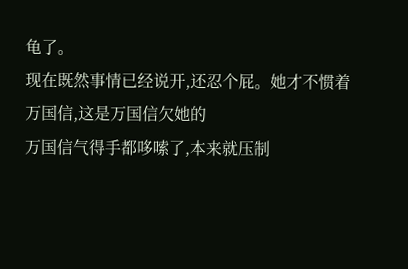龟了。
现在既然事情已经说开,还忍个屁。她才不惯着万国信,这是万国信欠她的
万国信气得手都哆嗦了,本来就压制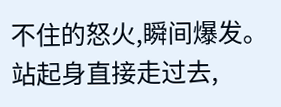不住的怒火,瞬间爆发。
站起身直接走过去,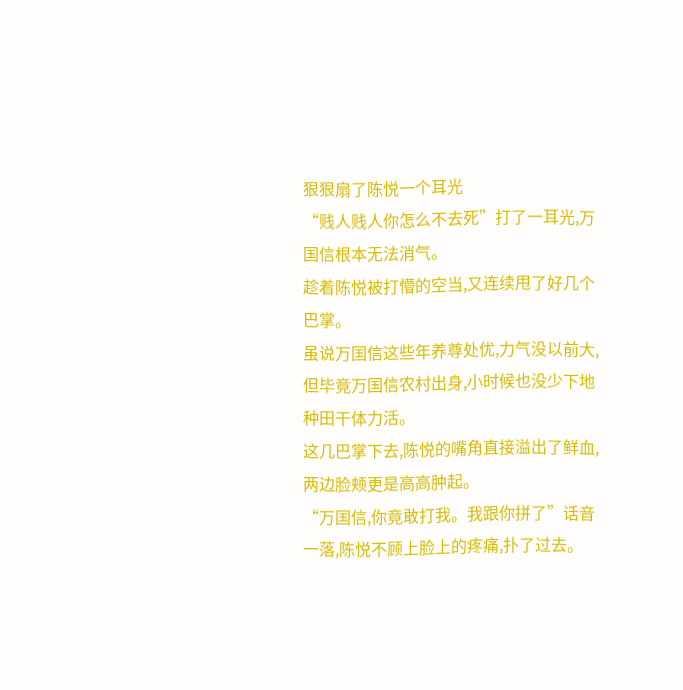狠狠扇了陈悦一个耳光
“贱人贱人你怎么不去死”打了一耳光,万国信根本无法消气。
趁着陈悦被打懵的空当,又连续甩了好几个巴掌。
虽说万国信这些年养尊处优,力气没以前大,但毕竟万国信农村出身,小时候也没少下地种田干体力活。
这几巴掌下去,陈悦的嘴角直接溢出了鲜血,两边脸颊更是高高肿起。
“万国信,你竟敢打我。我跟你拼了”话音一落,陈悦不顾上脸上的疼痛,扑了过去。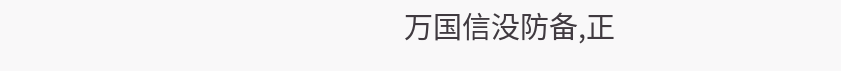万国信没防备,正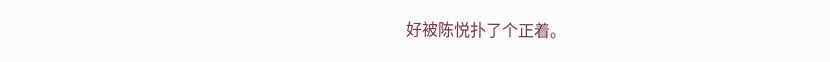好被陈悦扑了个正着。